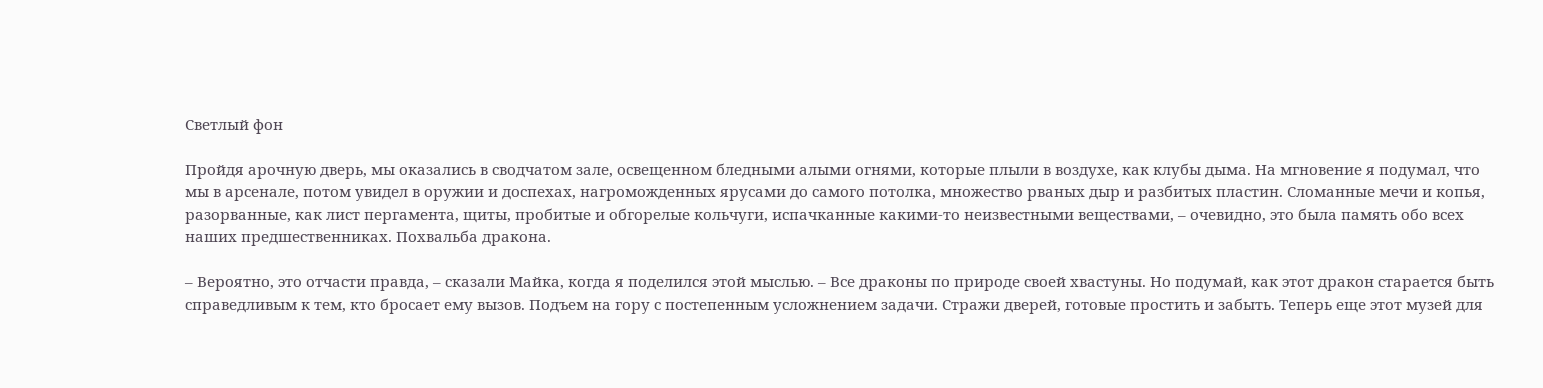Светлый фон

Пройдя арочную дверь, мы оказались в сводчатом зале, освещенном бледными алыми огнями, которые плыли в воздухе, как клубы дыма. На мгновение я подумал, что мы в арсенале, потом увидел в оружии и доспехах, нагроможденных ярусами до самого потолка, множество рваных дыр и разбитых пластин. Сломанные мечи и копья, разорванные, как лист пергамента, щиты, пробитые и обгорелые кольчуги, испачканные какими-то неизвестными веществами, – очевидно, это была память обо всех наших предшественниках. Похвальба дракона.

– Вероятно, это отчасти правда, – сказали Майка, когда я поделился этой мыслью. – Все драконы по природе своей хвастуны. Но подумай, как этот дракон старается быть справедливым к тем, кто бросает ему вызов. Подъем на гору с постепенным усложнением задачи. Стражи дверей, готовые простить и забыть. Теперь еще этот музей для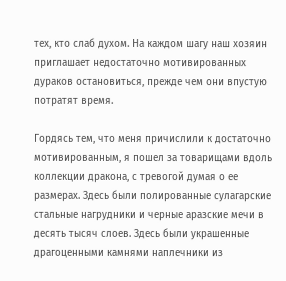тех, кто слаб духом. На каждом шагу наш хозяин приглашает недостаточно мотивированных дураков остановиться, прежде чем они впустую потратят время.

Гордясь тем, что меня причислили к достаточно мотивированным, я пошел за товарищами вдоль коллекции дракона, с тревогой думая о ее размерах. Здесь были полированные сулагарские стальные нагрудники и черные аразские мечи в десять тысяч слоев. Здесь были украшенные драгоценными камнями наплечники из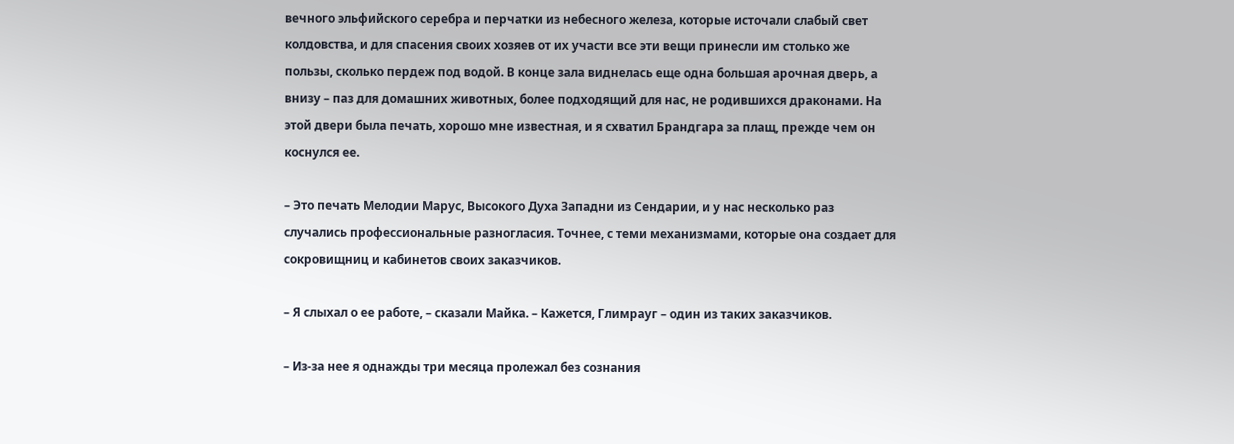вечного эльфийского серебра и перчатки из небесного железа, которые источали слабый свет колдовства, и для спасения своих хозяев от их участи все эти вещи принесли им столько же пользы, сколько пердеж под водой. В конце зала виднелась еще одна большая арочная дверь, а внизу – паз для домашних животных, более подходящий для нас, не родившихся драконами. На этой двери была печать, хорошо мне известная, и я схватил Брандгара за плащ, прежде чем он коснулся ее.

– Это печать Мелодии Марус, Высокого Духа Западни из Сендарии, и у нас несколько раз случались профессиональные разногласия. Точнее, с теми механизмами, которые она создает для сокровищниц и кабинетов своих заказчиков.

– Я слыхал о ее работе, – сказали Майка. – Кажется, Глимрауг – один из таких заказчиков.

– Из-за нее я однажды три месяца пролежал без сознания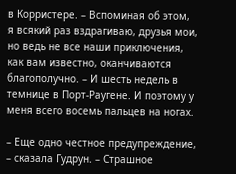в Корристере. – Вспоминая об этом, я всякий раз вздрагиваю, друзья мои, но ведь не все наши приключения, как вам известно, оканчиваются благополучно. – И шесть недель в темнице в Порт-Раугене. И поэтому у меня всего восемь пальцев на ногах.

– Еще одно честное предупреждение, – сказала Гудрун. – Страшное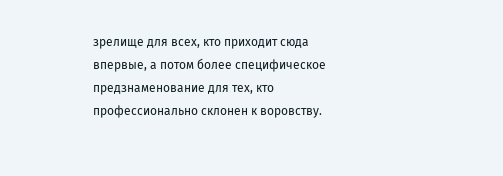зрелище для всех, кто приходит сюда впервые, а потом более специфическое предзнаменование для тех, кто профессионально склонен к воровству.